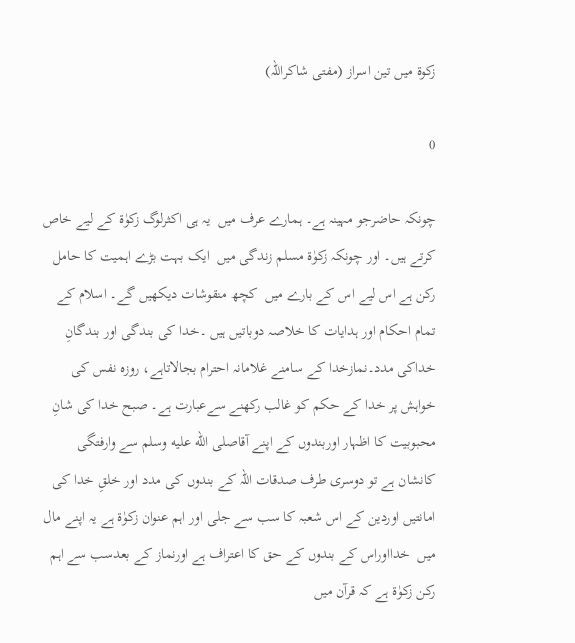زکوۃ میں تین اسراز (مفتی شاکراللہ)

0

چونکہ حاضرجو مہینہ ہے۔ ہمارے عرف میں  یہ ہی اکثرلوگ زکوٰۃ کے لیے خاص کرتے ہیں۔ اور چونکہ زکوٰۃ مسلم زندگی میں  ایک بہت بڑے اہمیت کا حامل رکن ہے اس لیے اس کے بارے میں  کچھ منقوشات دیکھیں گے۔ اسلام کے تمام احکام اور ہدایات کا خلاصہ دوباتیں ہیں ۔خدا کی بندگی اور بندگانِ خداکی مدد۔نمازخدا کے سامنے غلامانہ احترام بجالاتاہے، روزہ نفس کی خواہش پر خدا کے حکم کو غالب رکھنے سےعبارت ہے۔ صبح خدا کی شانِ محبوبیت کا اظہار اوربندوں کے اپنے آقاصلى الله عليه وسلم سے وارفتگی کانشان ہے تو دوسری طرف صدقات اللہ کے بندوں کی مدد اور خلقِ خدا کی امانتیں اوردین کے اس شعبہ کا سب سے جلی اور اہم عنوان زکوٰۃ ہے یہ اپنے مال میں  خدااوراس کے بندوں کے حق کا اعتراف ہے اورنماز کے بعدسب سے اہم رکن زکوٰۃ ہے کہ قرآن میں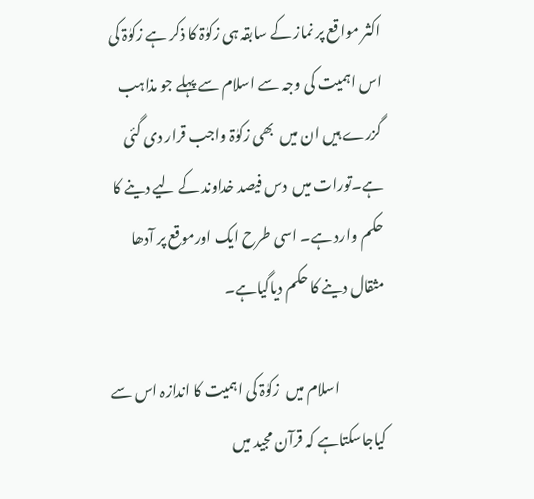اکثر مواقع پر نماز کے سابقہ ہی زکوٰۃ کا ذکر ہے زکوٰۃ کی اس اہمیت کی وجہ سے اسلام سے پہلے جو مذاہب گزرے ہیں ان میں  بھی زکوٰۃ واجب قرار دی گئی ہے۔تورات میں  دس فیصد خداوند کے لیے دینے کا حکم وارد ہے۔ اسی طرح ایک اورموقع پر آدھا مثقال دینے کا حکم دیاگیاہے۔

                اسلام میں  زکوٰۃ کی اہمیت کا اندازہ اس سے کیاجاسکتاہے کہ قرآن مجید میں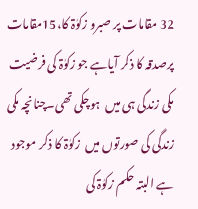32 مقامات پر صبرو زکوٰۃ کا،15مقامات پرصدقہ کا ذکر آیاہے جو زکوٰۃ کی فرضیت مکی زندگی ہی میں  ہوچکی تھی۔چنانچہ مکی زندگی کی صورتوں میں  زکوٰۃ کا ذکر موجود ہے البتہ حکم زکوٰۃ کی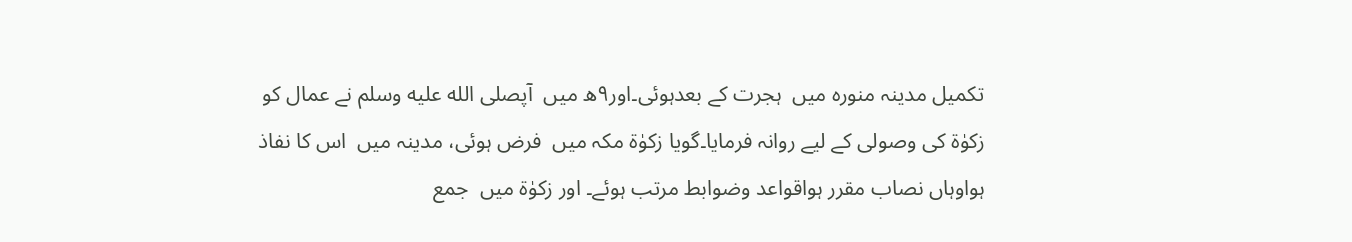تکمیل مدینہ منورہ میں  ہجرت کے بعدہوئی۔اور۹ھ میں  آپصلى الله عليه وسلم نے عمال کو زکوٰۃ کی وصولی کے لیے روانہ فرمایا۔گویا زکوٰۃ مکہ میں  فرض ہوئی، مدینہ میں  اس کا نفاذ ہواوہاں نصاب مقرر ہواقواعد وضوابط مرتب ہوئے۔ اور زکوٰۃ میں  جمع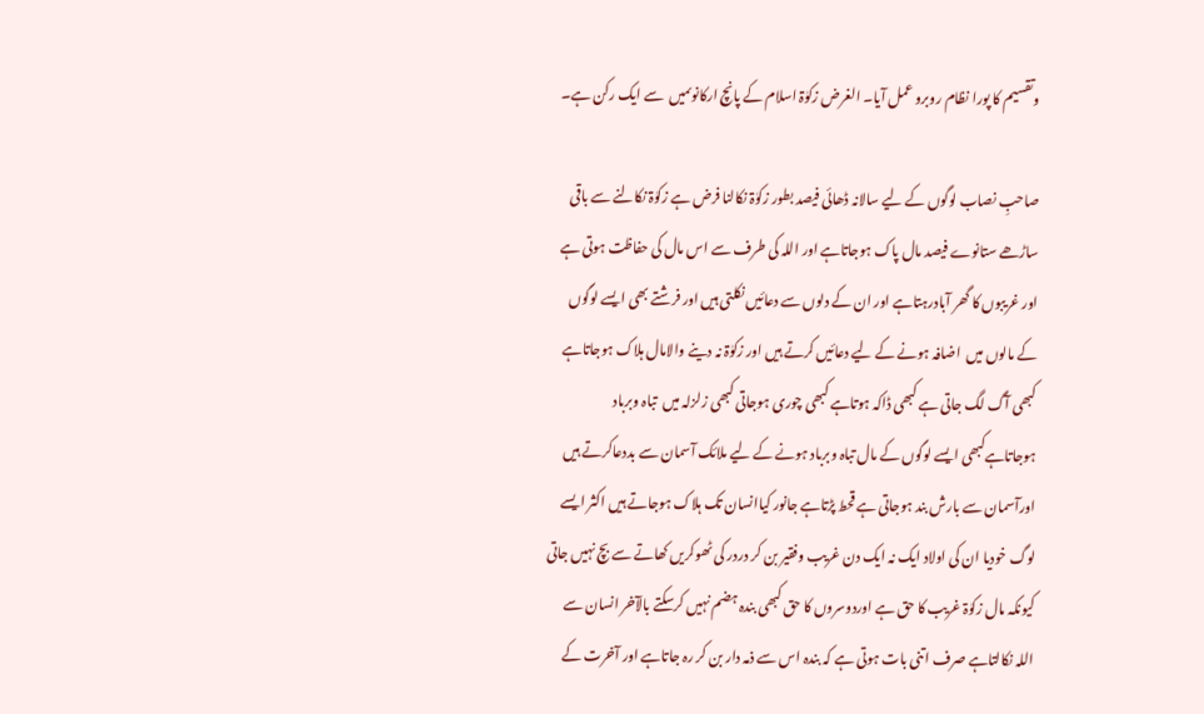وتقسیم کا پورا نظام روبرو عمل آیا۔ الغرض زکوٰۃ اسلام کے پانچ ارکانوںمیں  سے ایک رکن ہے۔

صاحبِ نصاب لوگوں کے لیے سالانہ ڈھائی فیصد بطور زکوٰۃ نکالنا فرض ہے زکوٰۃ نکالنے سے باقی ساڑھے ستانوے فیصد مال پاک ہوجاتاہے اور اللہ کی طرف سے اس مال کی حفاظت ہوتی ہے اور غریبوں کا گھر آبادرہتاہے اور ان کے دلوں سے دعائیں نکلتی ہیں اور فرشتے بھی ایسے لوگوں کے مالوں میں  اضافہ ہونے کے لیے دعائیں کرتے ہیں اور زکوٰۃ نہ دینے والامال ہلاک ہوجاتاہے کبھی آگ لگ جاتی ہے کبھی ڈاکہ ہوتاہے کبھی چوری ہوجاتی کبھی زلزلہ میں  تباہ وبرباد ہوجاتاہےکبھی ایسے لوگوں کے مال تباہ وبرباد ہونے کے لیے ملائک آسمان سے بددعاکرتے ہیں اورآسمان سے بارش بند ہوجاتی ہے قحط پڑتاہے جانور کیاانسان تک ہلاک ہوجاتے ہیں اکثر ایسے لوگ خودیا ان کی اولاد ایک نہ ایک دن غریب وفقیر بن کر دردر کی ٹھوکریں کھاتے سے بچ نہیں جاتی کیونکہ مال زکوٰۃ غریب کا حق ہے اوردوسروں کا حق کبھی بندہ ہضم نہیں کرسکتے بالآخر انسان سے اللہ نکالتاہے صرف اتنی بات ہوتی ہے کہ بندہ اس سے ذمہ دار بن کر رہ جاتاہے اور آخرت کے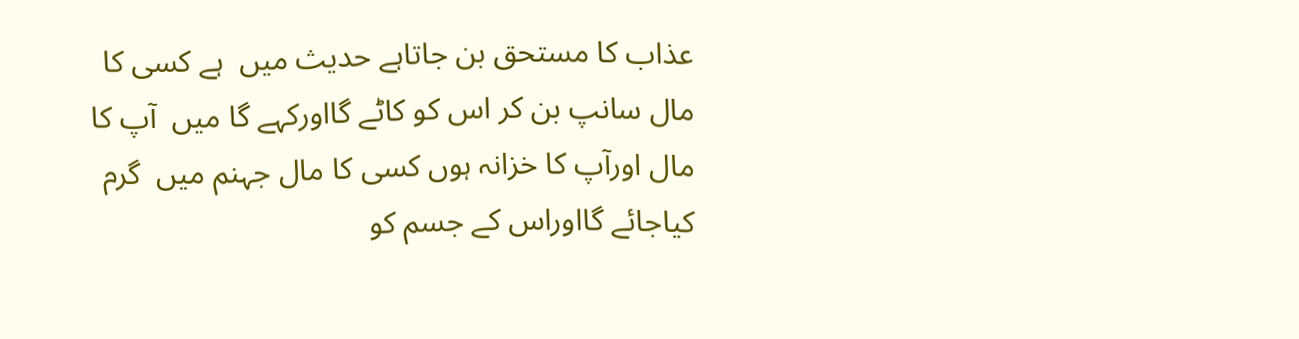عذاب کا مستحق بن جاتاہے حدیث میں  ہے کسی کا مال سانپ بن کر اس کو کاٹے گااورکہے گا میں  آپ کا مال اورآپ کا خزانہ ہوں کسی کا مال جہنم میں  گرم کیاجائے گااوراس کے جسم کو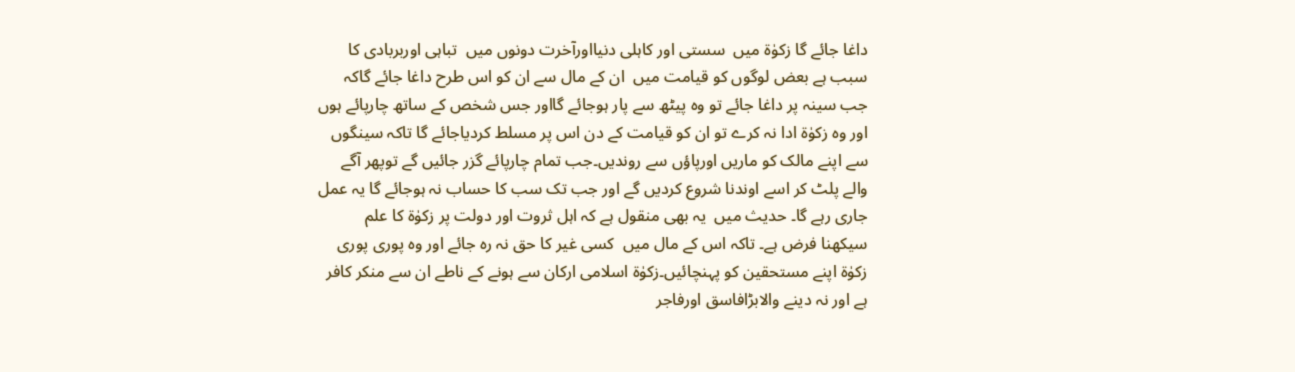داغا جائے گا زکوٰۃ میں  سستی اور کاہلی دنیااورآخرت دونوں میں  تباہی اوربربادی کا سبب ہے بعض لوگوں کو قیامت میں  ان کے مال سے ان کو اس طرح داغا جائے گاکہ جب سینہ پر داغا جائے تو وہ پیٹھ سے پار ہوجائے گااور جس شخص کے ساتھ چارپائے ہوں اور وہ زکوٰۃ ادا نہ کرے تو ان کو قیامت کے دن اس پر مسلط کردیاجائے گا تاکہ سینگوں سے اپنے مالک کو ماریں اورپاؤں سے روندیں۔جب تمام چارپائے گزر جائیں گے توپھر آگے والے پلٹ کر اسے اوندنا شروع کردیں گے اور جب تک سب کا حساب نہ ہوجائے گا یہ عمل جاری رہے گا۔ حدیث میں  یہ بھی منقول ہے کہ اہل ثروت اور دولت پر زکوٰۃ کا علم سیکھنا فرض ہے۔ تاکہ اس کے مال میں  کسی غیر کا حق نہ رہ جائے اور وہ پوری پوری زکوٰۃ اپنے مستحقین کو پہنچائیں۔زکوٰۃ اسلامی ارکان سے ہونے کے ناطے ان سے منکر کافر ہے اور نہ دینے والابڑافاسق اورفاجر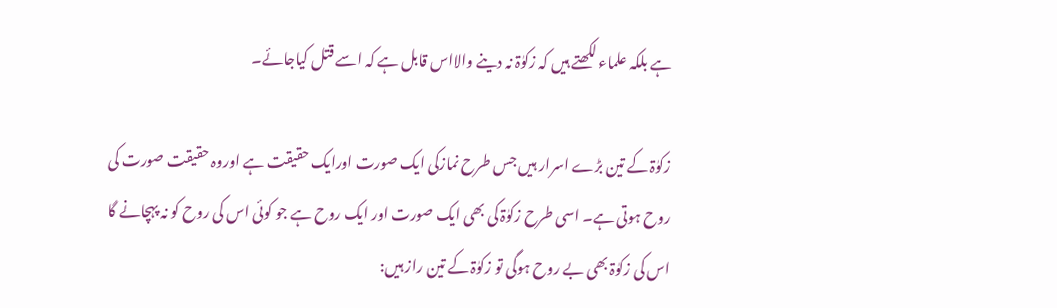ہے بلکہ علماء لکھتے ہیں کہ زکوٰۃ نہ دینے والااس قابل ہے کہ اسے قتل کیاجائے۔

زکوٰۃ کے تین بڑے اسرار ہیں جس طرح نمازکی ایک صورت اورایک حقیقت ہے اوروہ حقیقت صورت کی روح ہوتی ہے۔ اسی طرح زکوٰۃ کی بھی ایک صورت اور ایک روح ہے جو کوئی اس کی روح کو نہ پہچانے گا اس کی زکوٰۃ بھی بے روح ہوگی تو زکوٰۃ کے تین راز ہیں: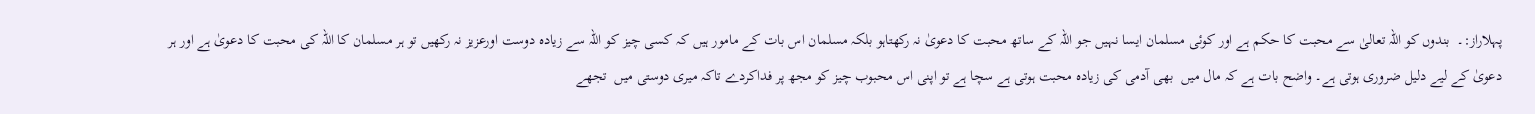پہلاراز:۔  بندوں کو اللہ تعالیٰ سے محبت کا حکم ہے اور کوئی مسلمان ایسا نہیں جو اللہ کے ساتھ محبت کا دعویٰ نہ رکھتاہو بلکہ مسلمان اس بات کے مامور ہیں کہ کسی چیز کو اللہ سے زیادہ دوست اورعزیز نہ رکھیں تو ہر مسلمان کا اللہ کی محبت کا دعویٰ ہے اور ہر دعویٰ کے لیے دلیل ضروری ہوتی ہے۔ واضح بات ہے کہ مال میں  بھی آدمی کی زیادہ محبت ہوتی ہے سچا ہے تو اپنی اس محبوب چیز کو مجھ پر فداکردے تاکہ میری دوستی میں  تجھے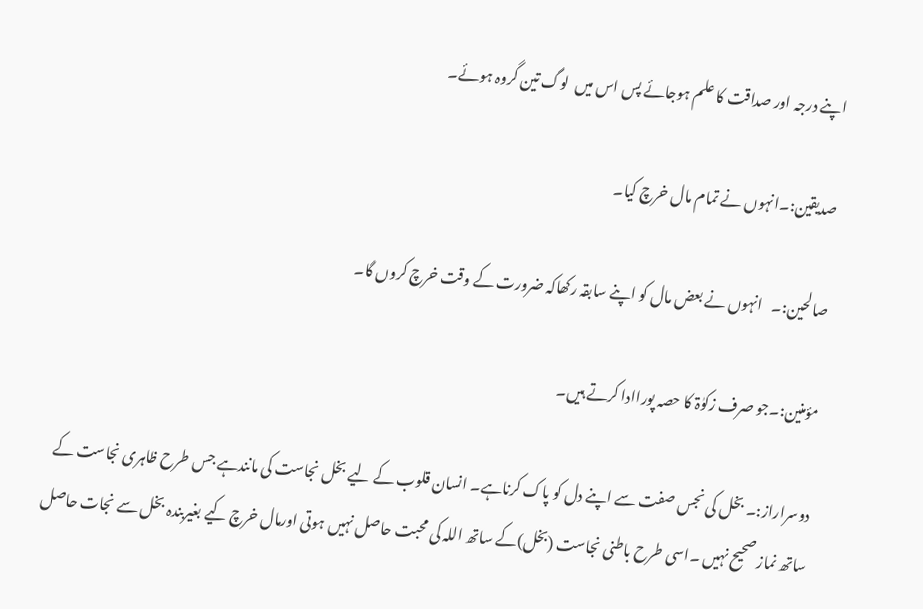اپنے درجہ اور صداقت کا علم ہوجائے پس اس میں  لوگ تین گروہ ہوئے۔

صدیقین:۔انہوں نے تمام مال خرچ کیا۔

صالحین:۔   انہوں نے بعض مال کو اپنے سابقہ رکھاکہ ضرورت کے وقت خرچ کروں گا۔

مؤمنین:۔جو صرف زکوٰۃ کا حصہ پوراادا کرتے ہیں۔

دوسراراز:۔ بخل کی نجس صفت سے اپنے دل کو پاک کرناہے۔ انسان قلوب کے لیے بخل نجاست کی مانندہے جس طرح ظاہری نجاست کے ساتھ نماز صحیح نہیں ۔اسی طرح باطنی نجاست (بخل)کے ساتھ اللہ کی محبت حاصل نہیں ہوتی اورمال خرچ کیے بغیربندہ بخل سے نجات حاصل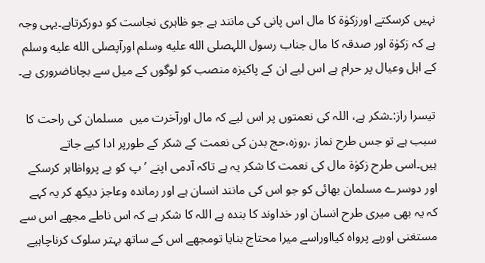نہیں کرسکتے اورزکوٰۃ کا مال اس پانی کی مانند ہے جو ظاہری نجاست کو دورکرتاہے۔یہی وجہ ہے کہ زکوٰۃ اور صدقہ کا مال جناب رسول اللہصلى الله عليه وسلم اورآپصلى الله عليه وسلم کے اہل وعیال پر حرام ہے اس لیے ان کے پاکیزہ منصب کو لوگوں کے میل سے بچاناضروری ہے۔

تیسرا راز:۔شکر ہے، اللہ کی نعمتوں پر اس لیے کہ مال اورآخرت میں  مسلمان کی راحت کا سبب ہے تو جس طرح نماز ،روزہ،حج بدن کی نعمت کے شکر کے طورپر ادا کیے جاتے ہیں۔اسی طرح زکوٰۃ مال کی نعمت کا شکر یہ ہے تاکہ آدمی اپنے ’پ کو بے پرواظاہر کرسکے اور دوسرے مسلمان بھائی کو جو اس کی مانند انسان ہے اور رماندہ وعاجز دیکھ کر یہ کہے کہ یہ بھی میری طرح انسان اور خداوند کا بندہ ہے اللہ کا شکر ہے کہ اس ناطے مجھے اس سے مستغنی اوربے پرواہ کیااوراسے میرا محتاج بنایا تومجھے اس کے ساتھ بہتر سلوک کرناچاہیے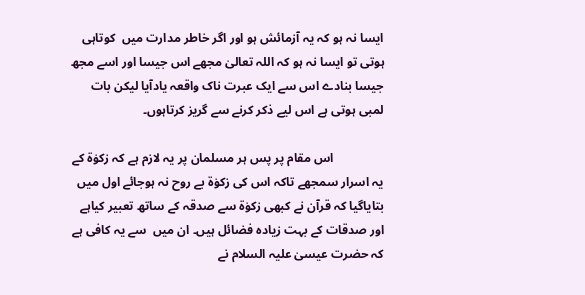ایسا نہ ہو کہ یہ آزمائش ہو اور اگر خاطر مدارت میں  کوتاہی ہوتی تو ایسا نہ ہو کہ اللہ تعالیٰ مجھے اس جیسا اور اسے مجھ جیسا بنادے اس سے ایک عبرت ناک واقعہ یادآیا لیکن بات لمبی ہوتی ہے اس لیے ذکر کرنے سے گریز کرتاہوں۔

                اس مقام پر پس ہر مسلمان پر یہ لازم ہے کہ زکوٰۃ کے یہ اسرار سمجھے تاکہ اس کی زکوٰۃ بے روح نہ ہوجائے اول میں  بتایاگیا کہ قرآن نے کبھی زکوٰۃ سے صدقہ کے ساتھ تعبیر کیاہے اور صدقات کے بہت زیادہ فضائل ہیں۔ ان میں  سے یہ کافی ہے کہ حضرت عیسیٰ علیہ السلام نے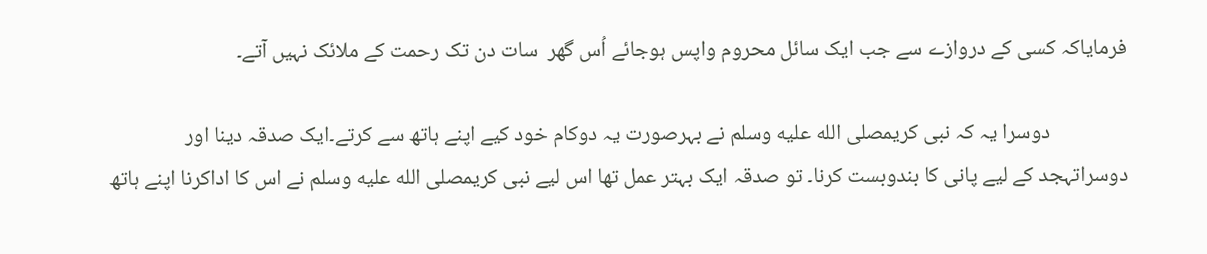فرمایاکہ کسی کے دروازے سے جب ایک سائل محروم واپس ہوجائے اُس گھر  سات دن تک رحمت کے ملائک نہیں آتے۔

                دوسرا یہ کہ نبی کریمصلى الله عليه وسلم نے بہرصورت یہ دوکام خود کیے اپنے ہاتھ سے کرتے۔ایک صدقہ دینا اور دوسراتہجد کے لیے پانی کا بندوبست کرنا۔ تو صدقہ ایک بہتر عمل تھا اس لیے نبی کریمصلى الله عليه وسلم نے اس کا اداکرنا اپنے ہاتھ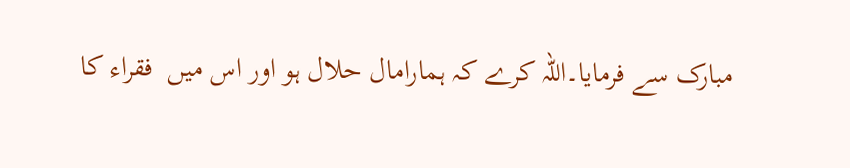مبارک سے فرمایا۔اللہ کرے کہ ہمارامال حلال ہو اور اس میں  فقراء کا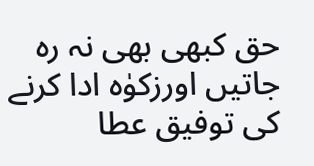حق کبھی بھی نہ رہ جاتیں اورزکوٰہ ادا کرنے کی توفیق عطا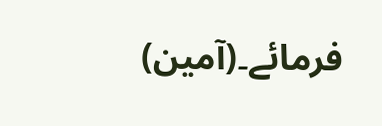فرمائے۔(آمین)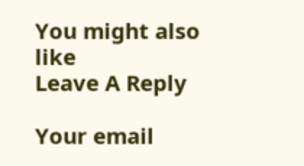You might also like
Leave A Reply

Your email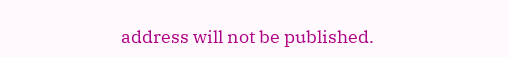address will not be published.